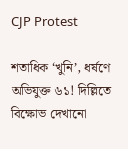CJP Protest

শতাধিক ‘খুনি’, ধর্ষণে অভিযুক্ত ৬১! দিল্লিতে বিক্ষোভ দেখানো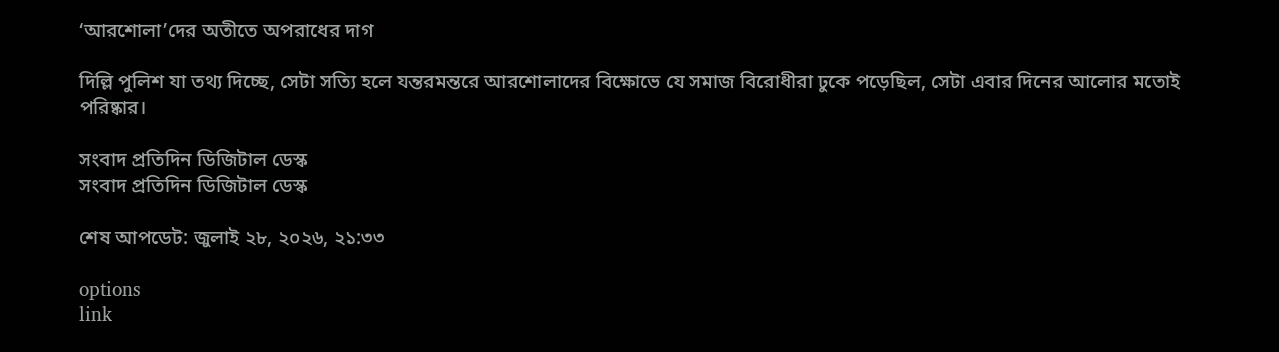‘আরশোলা’দের অতীতে অপরাধের দাগ

দিল্লি পুলিশ যা তথ্য দিচ্ছে, সেটা সত্যি হলে যন্তরমন্তরে আরশোলাদের বিক্ষোভে যে সমাজ বিরোধীরা ঢুকে পড়েছিল, সেটা এবার দিনের আলোর মতোই পরিষ্কার।

সংবাদ প্রতিদিন ডিজিটাল ডেস্ক
সংবাদ প্রতিদিন ডিজিটাল ডেস্ক

শেষ আপডেট: জুলাই ২৮, ২০২৬, ২১:৩৩

options
link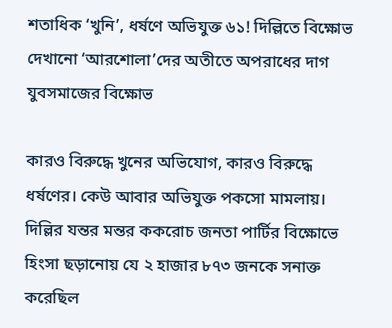শতাধিক ‘খুনি’, ধর্ষণে অভিযুক্ত ৬১! দিল্লিতে বিক্ষোভ দেখানো ‘আরশোলা’দের অতীতে অপরাধের দাগ
যুবসমাজের বিক্ষোভ

কারও বিরুদ্ধে খুনের অভিযোগ, কারও বিরুদ্ধে ধর্ষণের। কেউ আবার অভিযুক্ত পকসো মামলায়। দিল্লির যন্তর মন্তর ককরোচ জনতা পার্টির বিক্ষোভে হিংসা ছড়ানোয় যে ২ হাজার ৮৭৩ জনকে সনাক্ত করেছিল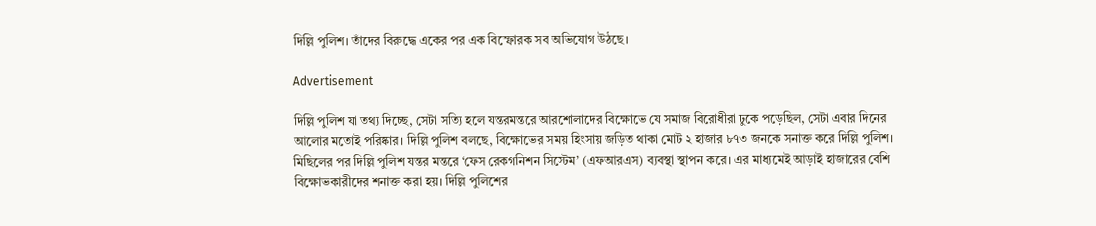দিল্লি পুলিশ। তাঁদের বিরুদ্ধে একের পর এক বিস্ফোরক সব অভিযোগ উঠছে।

Advertisement

দিল্লি পুলিশ যা তথ্য দিচ্ছে, সেটা সত্যি হলে যন্তরমন্তরে আরশোলাদের বিক্ষোভে যে সমাজ বিরোধীরা ঢুকে পড়েছিল, সেটা এবার দিনের আলোর মতোই পরিষ্কার। দিল্লি পুলিশ বলছে, বিক্ষোভের সময় হিংসায় জড়িত থাকা মোট ২ হাজার ৮৭৩ জনকে সনাক্ত করে দিল্লি পুলিশ। মিছিলের পর দিল্লি পুলিশ যন্তর মন্তরে ‘ফেস রেকগনিশন সিস্টেম’ (এফআরএস) ব্যবস্থা স্থাপন করে। এর মাধ্যমেই আড়াই হাজারের বেশি বিক্ষোভকারীদের শনাক্ত করা হয়। দিল্লি পুলিশের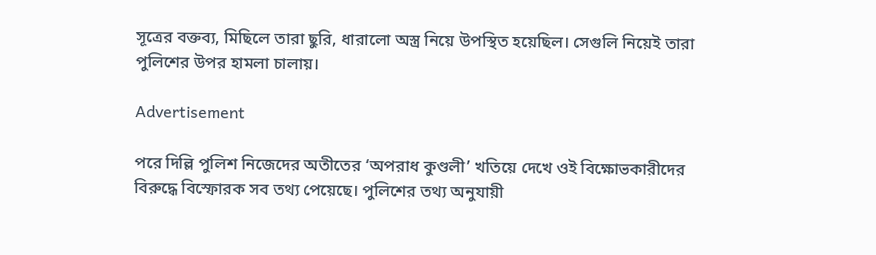সূত্রের বক্তব্য, মিছিলে তারা ছুরি, ধারালো অস্ত্র নিয়ে উপস্থিত হয়েছিল। সেগুলি নিয়েই তারা পুলিশের উপর হামলা চালায়।

Advertisement

পরে দিল্লি পুলিশ নিজেদের অতীতের ‘অপরাধ কুণ্ডলী’ খতিয়ে দেখে ওই বিক্ষোভকারীদের বিরুদ্ধে বিস্ফোরক সব তথ্য পেয়েছে। পুলিশের তথ্য অনুযায়ী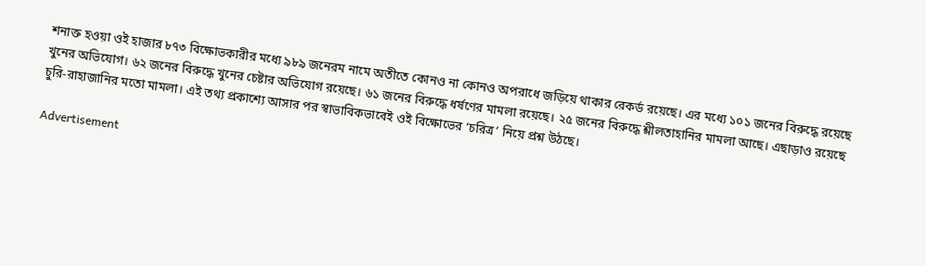শনাক্ত হওয়া ওই হাজার ৮৭৩ বিক্ষোভকারীর মধ্যে ৯৮৯ জনেরম নামে অতীতে কোনও না কোনও অপরাধে জড়িয়ে থাকার রেকর্ড রয়েছে। এর মধ্যে ১০১ জনের বিরুদ্ধে রয়েছে খুনের অভিযোগ। ৬২ জনের বিরুদ্ধে খুনের চেষ্টার অভিযোগ রয়েছে। ৬১ জনের বিরুদ্ধে ধর্ষণের মামলা রয়েছে। ২৫ জনের বিরুদ্ধে শ্লীলতাহানির মামলা আছে। এছাড়াও রয়েছে চুরি-রাহাজানির মতো মামলা। এই তথ্য প্রকাশ্যে আসার পর স্বাভাবিকভাবেই ওই বিক্ষোভের ‘চরিত্র’ নিয়ে প্রশ্ন উঠছে।

Advertisement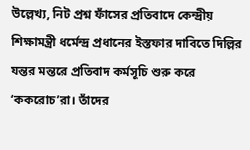উল্লেখ্য, নিট প্রশ্ন ফাঁসের প্রতিবাদে কেন্দ্রীয় শিক্ষামন্ত্রী ধর্মেন্দ্র প্রধানের ইস্তফার দাবিতে দিল্লির যন্তর মন্তরে প্রতিবাদ কর্মসূচি শুরু করে ‘ককরোচ’রা। তাঁদের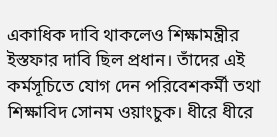একাধিক দাবি থাকলেও শিক্ষামন্ত্রীর ইস্তফার দাবি ছিল প্রধান। তাঁদের এই কর্মসূচিতে যোগ দেন পরিবেশকর্মী তথা শিক্ষাবিদ সোনম ওয়াংচুক। ধীরে ধীরে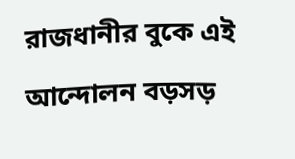রাজধানীর বুকে এই আন্দোলন বড়সড়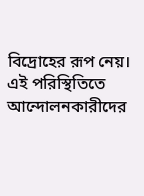বিদ্রোহের রূপ নেয়। এই পরিস্থিতিতে আন্দোলনকারীদের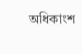অধিকাংশ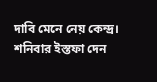দাবি মেনে নেয় কেন্দ্র। শনিবার ইস্তফা দেন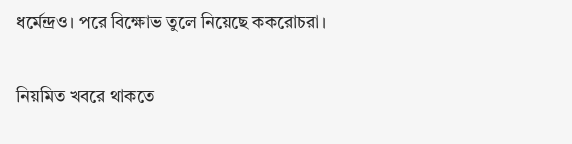ধর্মেন্দ্রও। পরে বিক্ষোভ তুলে নিয়েছে ককরোচরা।

নিয়মিত খবরে থাকতে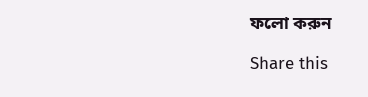ফলো করুন

Share this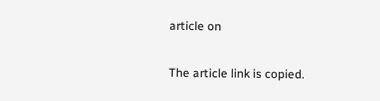article on

The article link is copied.